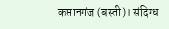कप्तानगंज (बस्ती)। संदिग्ध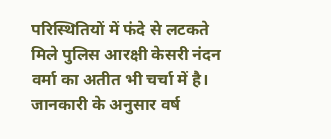परिस्थितियों में फंदे से लटकते मिले पुलिस आरक्षी केसरी नंदन वर्मा का अतीत भी चर्चा में है। जानकारी के अनुसार वर्ष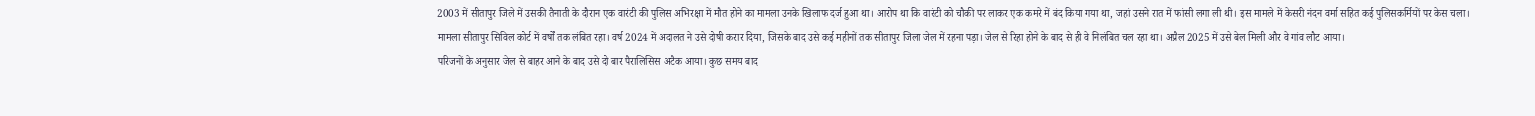2003 में सीतापुर जिले में उसकी तैनाती के दौरान एक वारंटी की पुलिस अभिरक्षा में मौत होने का मामला उनके खिलाफ दर्ज हुआ था। आरोप था कि वारंटी को चौकी पर लाकर एक कमरे में बंद किया गया था, जहां उसने रात में फांसी लगा ली थी। इस मामले में केसरी नंदन वर्मा सहित कई पुलिसकर्मियों पर केस चला। मामला सीतापुर सिविल कोर्ट में वर्षों तक लंबित रहा। वर्ष 2024 में अदालत ने उसे दोषी करार दिया, जिसके बाद उसे कई महीनों तक सीतापुर जिला जेल में रहना पड़ा। जेल से रिहा होने के बाद से ही वे निलंबित चल रहा था। अप्रैल 2025 में उसे बेल मिली और वे गांव लौट आया।
परिजनों के अनुसार जेल से बाहर आने के बाद उसे दो बार पैरालिसिस अटैक आया। कुछ समय बाद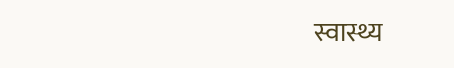स्वास्थ्य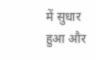में सुधार हुआ और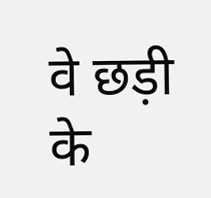वे छड़ी के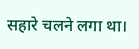सहारे चलने लगा था।